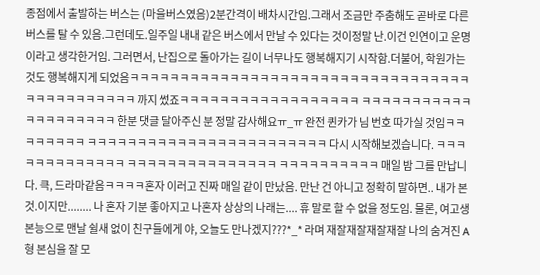종점에서 출발하는 버스는 (마을버스였음)2분간격이 배차시간임.그래서 조금만 주춤해도 곧바로 다른 버스를 탈 수 있음.그런데도.일주일 내내 같은 버스에서 만날 수 있다는 것이정말 난.이건 인연이고 운명이라고 생각한거임. 그러면서, 난집으로 돌아가는 길이 너무나도 행복해지기 시작함.더불어, 학원가는 것도 행복해지게 되었음ㅋㅋㅋㅋㅋㅋㅋㅋㅋㅋㅋㅋㅋㅋㅋㅋㅋㅋㅋㅋㅋㅋㅋㅋㅋㅋㅋㅋㅋㅋㅋㅋㅋㅋㅋㅋㅋㅋㅋㅋㅋㅋㅋㅋㅋ 까지 썼죠ㅋㅋㅋㅋㅋㅋㅋㅋㅋㅋㅋㅋㅋㅋㅋㅋㅋㅋ ㅋㅋㅋㅋㅋㅋㅋㅋㅋㅋㅋㅋㅋㅋㅋㅋㅋㅋㅋㅋ 한분 댓글 달아주신 분 정말 감사해요ㅠ_ㅠ 완전 퀸카가 님 번호 따가실 것임ㅋㅋㅋㅋㅋㅋㅋㅋ ㅋㅋㅋㅋㅋㅋㅋㅋㅋㅋㅋㅋㅋㅋㅋㅋㅋㅋㅋㅋㅋㅋㅋㅋ 다시 시작해보겠습니다. ㅋㅋㅋㅋㅋㅋㅋㅋㅋㅋㅋㅋㅋ ㅋㅋㅋㅋㅋㅋㅋㅋㅋㅋㅋㅋㅋㅋㅋ ㅋㅋㅋㅋㅋㅋㅋㅋㅋㅋ 매일 밤 그를 만납니다. 큭, 드라마같음ㅋㅋㅋㅋ혼자 이러고 진짜 매일 같이 만났음. 만난 건 아니고 정확히 말하면.. 내가 본 것.이지만........ 나 혼자 기분 좋아지고 나혼자 상상의 나래는.... 휴 말로 할 수 없을 정도임. 물론, 여고생 본능으로 맨날 쉴새 없이 친구들에게 야, 오늘도 만나겠지???*_* 라며 재잘재잘재잘재잘 나의 숨겨진 A형 본심을 잘 모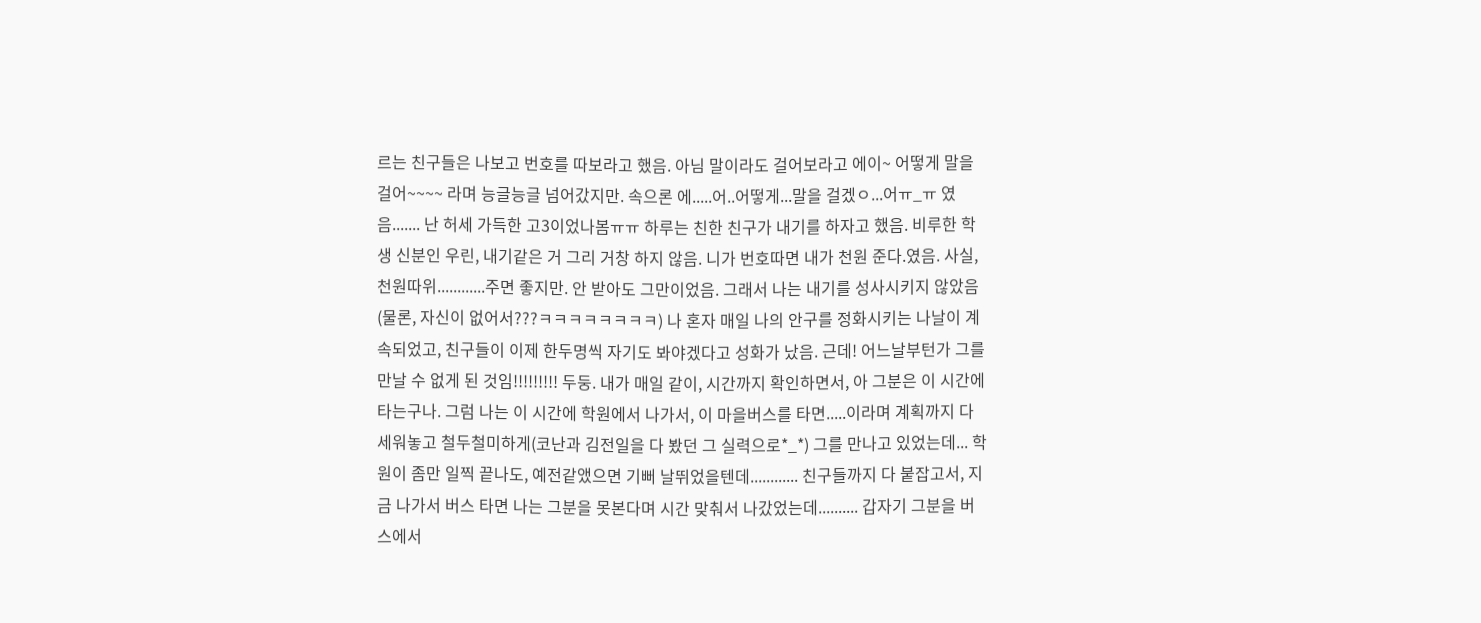르는 친구들은 나보고 번호를 따보라고 했음. 아님 말이라도 걸어보라고 에이~ 어떻게 말을 걸어~~~~ 라며 능글능글 넘어갔지만. 속으론 에.....어..어떻게...말을 걸겠ㅇ...어ㅠ_ㅠ 였음....... 난 허세 가득한 고3이었나봄ㅠㅠ 하루는 친한 친구가 내기를 하자고 했음. 비루한 학생 신분인 우린, 내기같은 거 그리 거창 하지 않음. 니가 번호따면 내가 천원 준다.였음. 사실, 천원따위............주면 좋지만. 안 받아도 그만이었음. 그래서 나는 내기를 성사시키지 않았음 (물론, 자신이 없어서???ㅋㅋㅋㅋㅋㅋㅋㅋ) 나 혼자 매일 나의 안구를 정화시키는 나날이 계속되었고, 친구들이 이제 한두명씩 자기도 봐야겠다고 성화가 났음. 근데! 어느날부턴가 그를 만날 수 없게 된 것임!!!!!!!!! 두둥. 내가 매일 같이, 시간까지 확인하면서, 아 그분은 이 시간에 타는구나. 그럼 나는 이 시간에 학원에서 나가서, 이 마을버스를 타면.....이라며 계획까지 다 세워놓고 철두철미하게(코난과 김전일을 다 봤던 그 실력으로*_*) 그를 만나고 있었는데... 학원이 좀만 일찍 끝나도, 예전같앴으면 기뻐 날뛰었을텐데............ 친구들까지 다 붙잡고서, 지금 나가서 버스 타면 나는 그분을 못본다며 시간 맞춰서 나갔었는데.......... 갑자기 그분을 버스에서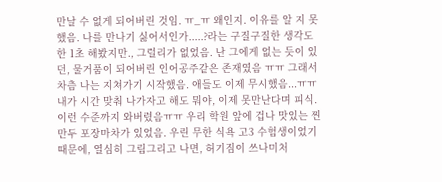만날 수 없게 되어버린 것임. ㅠ_ㅠ 왜인지. 이유를 알 지 못했음. 나를 만나기 싫어서인가.....?라는 구질구질한 생각도 한 1초 해봤지만., 그럴리가 없었음. 난 그에게 없는 듯이 있던, 물거품이 되어버린 인어공주같은 존재였음 ㅠㅠ 그래서 차츰 나는 지쳐가기 시작했음. 애들도 이제 무시했음...ㅠㅠ 내가 시간 맞춰 나가자고 해도 뭐야, 이제 못만난다며 피식. 이런 수준까지 와버렸음ㅠㅠ 우리 학원 앞에 겁나 맛있는 찐만두 포장마차가 있었음. 우린 무한 식욕 고3 수험생이었기 때문에, 열심히 그림그리고 나면, 허기짐이 쓰나미처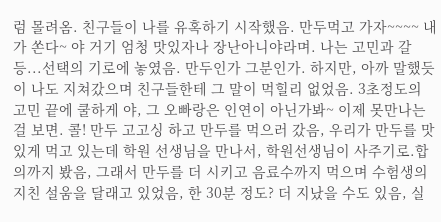럼 몰려옴. 친구들이 나를 유혹하기 시작했음. 만두먹고 가자~~~~ 내가 쏜다~ 야 거기 엄청 맛있자나 장난아니야라며. 나는 고민과 갈등...선택의 기로에 놓였음. 만두인가 그분인가. 하지만, 아까 말했듯이 나도 지쳐갔으며 친구들한테 그 말이 먹힐리 없었음. 3초정도의 고민 끝에 쿨하게 야, 그 오빠랑은 인연이 아닌가봐~ 이제 못만나는 걸 보면. 콜! 만두 고고싱 하고 만두를 먹으러 갔음, 우리가 만두를 맛있게 먹고 있는데 학원 선생님을 만나서, 학원선생님이 사주기로.합의까지 봤음, 그래서 만두를 더 시키고 음료수까지 먹으며 수험생의 지친 설움을 달래고 있었음, 한 30분 정도? 더 지났을 수도 있음, 실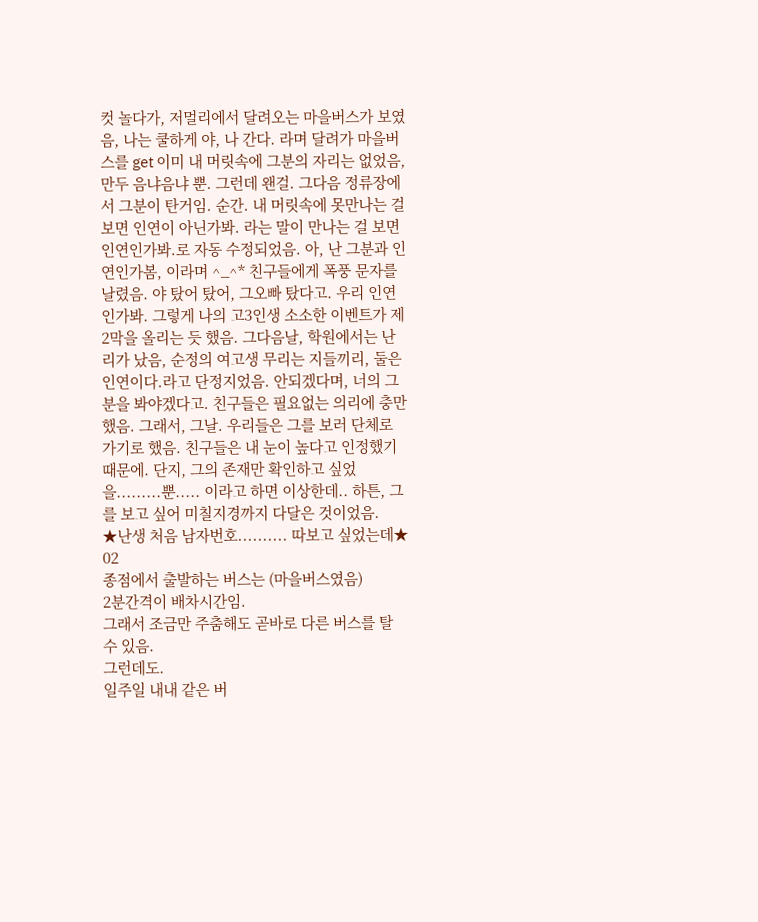컷 놀다가, 저멀리에서 달려오는 마을버스가 보였음, 나는 쿨하게 야, 나 간다. 라며 달려가 마을버스를 get 이미 내 머릿속에 그분의 자리는 없었음, 만두 음냐음냐 뿐. 그런데 왠걸. 그다음 정류장에서 그분이 탄거임. 순간. 내 머릿속에 못만나는 걸 보면 인연이 아닌가봐. 라는 말이 만나는 걸 보면 인연인가봐.로 자동 수정되었음. 아, 난 그분과 인연인가봄, 이라며 ^_^* 친구들에게 폭풍 문자를 날렸음. 야 탔어 탔어, 그오빠 탔다고. 우리 인연인가봐. 그렇게 나의 고3인생 소소한 이벤트가 제 2막을 올리는 듯 했음. 그다음날, 학원에서는 난리가 났음, 순정의 여고생 무리는 지들끼리, 둘은 인연이다.라고 단정지었음. 안되겠다며, 너의 그분을 봐야겠다고. 친구들은 필요없는 의리에 충만했음. 그래서, 그날. 우리들은 그를 보러 단체로 가기로 했음. 친구들은 내 눈이 높다고 인정했기 때문에. 단지, 그의 존재만 확인하고 싶었을.........뿐..... 이라고 하면 이상한데.. 하튼, 그를 보고 싶어 미칠지경까지 다달은 것이었음.
★난생 처음 남자번호.......... 따보고 싶었는데★ 02
종점에서 출발하는 버스는 (마을버스였음)
2분간격이 배차시간임.
그래서 조금만 주춤해도 곧바로 다른 버스를 탈 수 있음.
그런데도.
일주일 내내 같은 버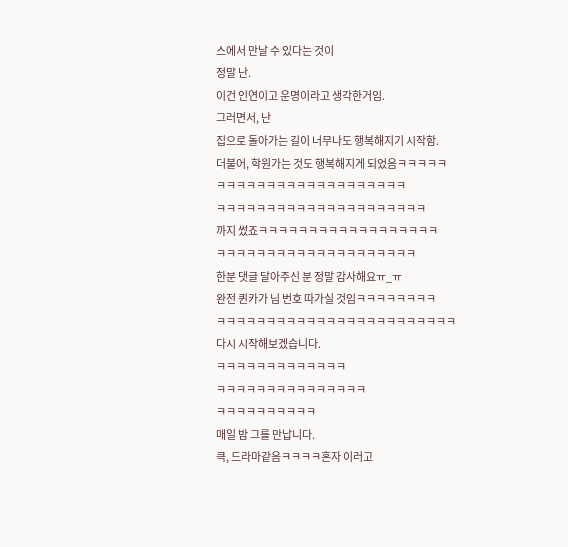스에서 만날 수 있다는 것이
정말 난.
이건 인연이고 운명이라고 생각한거임.
그러면서, 난
집으로 돌아가는 길이 너무나도 행복해지기 시작함.
더불어, 학원가는 것도 행복해지게 되었음ㅋㅋㅋㅋㅋ
ㅋㅋㅋㅋㅋㅋㅋㅋㅋㅋㅋㅋㅋㅋㅋㅋㅋㅋㅋ
ㅋㅋㅋㅋㅋㅋㅋㅋㅋㅋㅋㅋㅋㅋㅋㅋㅋㅋㅋㅋㅋ
까지 썼죠ㅋㅋㅋㅋㅋㅋㅋㅋㅋㅋㅋㅋㅋㅋㅋㅋㅋㅋ
ㅋㅋㅋㅋㅋㅋㅋㅋㅋㅋㅋㅋㅋㅋㅋㅋㅋㅋㅋㅋ
한분 댓글 달아주신 분 정말 감사해요ㅠ_ㅠ
완전 퀸카가 님 번호 따가실 것임ㅋㅋㅋㅋㅋㅋㅋㅋ
ㅋㅋㅋㅋㅋㅋㅋㅋㅋㅋㅋㅋㅋㅋㅋㅋㅋㅋㅋㅋㅋㅋㅋㅋ
다시 시작해보겠습니다.
ㅋㅋㅋㅋㅋㅋㅋㅋㅋㅋㅋㅋㅋ
ㅋㅋㅋㅋㅋㅋㅋㅋㅋㅋㅋㅋㅋㅋㅋ
ㅋㅋㅋㅋㅋㅋㅋㅋㅋㅋ
매일 밤 그를 만납니다.
큭, 드라마같음ㅋㅋㅋㅋ혼자 이러고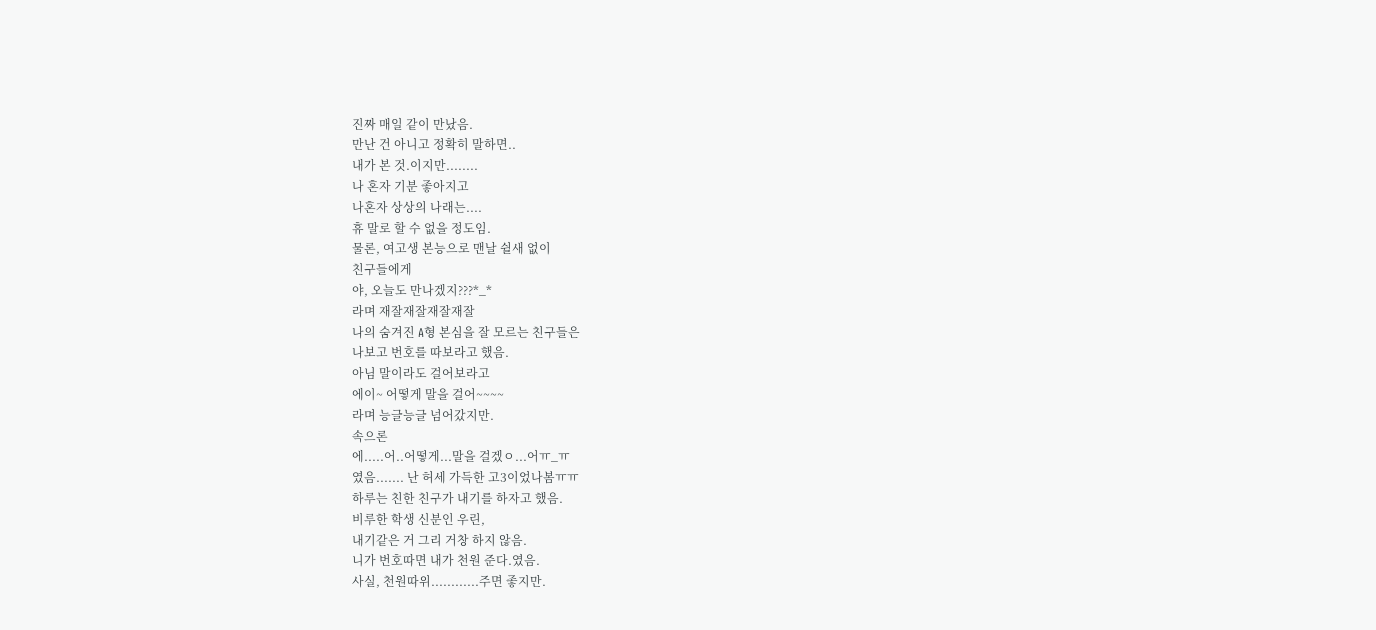진짜 매일 같이 만났음.
만난 건 아니고 정확히 말하면..
내가 본 것.이지만........
나 혼자 기분 좋아지고
나혼자 상상의 나래는....
휴 말로 할 수 없을 정도임.
물론, 여고생 본능으로 맨날 쉴새 없이
친구들에게
야, 오늘도 만나겠지???*_*
라며 재잘재잘재잘재잘
나의 숨겨진 A형 본심을 잘 모르는 친구들은
나보고 번호를 따보라고 했음.
아님 말이라도 걸어보라고
에이~ 어떻게 말을 걸어~~~~
라며 능글능글 넘어갔지만.
속으론
에.....어..어떻게...말을 걸겠ㅇ...어ㅠ_ㅠ
였음....... 난 허세 가득한 고3이었나봄ㅠㅠ
하루는 친한 친구가 내기를 하자고 했음.
비루한 학생 신분인 우린,
내기같은 거 그리 거창 하지 않음.
니가 번호따면 내가 천원 준다.였음.
사실, 천원따위............주면 좋지만.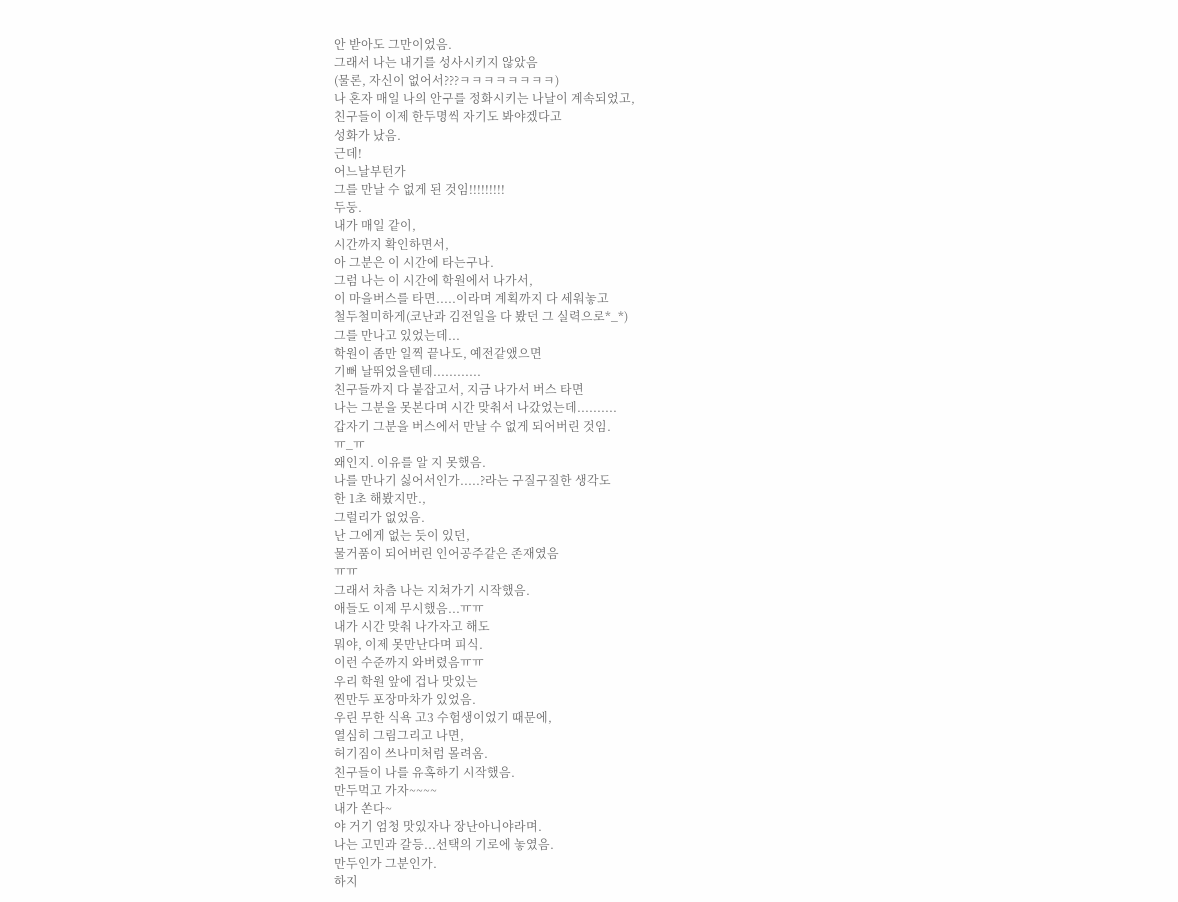안 받아도 그만이었음.
그래서 나는 내기를 성사시키지 않았음
(물론, 자신이 없어서???ㅋㅋㅋㅋㅋㅋㅋㅋ)
나 혼자 매일 나의 안구를 정화시키는 나날이 계속되었고,
친구들이 이제 한두명씩 자기도 봐야겠다고
성화가 났음.
근데!
어느날부턴가
그를 만날 수 없게 된 것임!!!!!!!!!
두둥.
내가 매일 같이,
시간까지 확인하면서,
아 그분은 이 시간에 타는구나.
그럼 나는 이 시간에 학원에서 나가서,
이 마을버스를 타면.....이라며 계획까지 다 세워놓고
철두철미하게(코난과 김전일을 다 봤던 그 실력으로*_*)
그를 만나고 있었는데...
학원이 좀만 일찍 끝나도, 예전같앴으면
기뻐 날뛰었을텐데............
친구들까지 다 붙잡고서, 지금 나가서 버스 타면
나는 그분을 못본다며 시간 맞춰서 나갔었는데..........
갑자기 그분을 버스에서 만날 수 없게 되어버린 것임.
ㅠ_ㅠ
왜인지. 이유를 알 지 못했음.
나를 만나기 싫어서인가.....?라는 구질구질한 생각도
한 1초 해봤지만.,
그럴리가 없었음.
난 그에게 없는 듯이 있던,
물거품이 되어버린 인어공주같은 존재였음
ㅠㅠ
그래서 차츰 나는 지쳐가기 시작했음.
애들도 이제 무시했음...ㅠㅠ
내가 시간 맞춰 나가자고 해도
뭐야, 이제 못만난다며 피식.
이런 수준까지 와버렸음ㅠㅠ
우리 학원 앞에 겁나 맛있는
찐만두 포장마차가 있었음.
우린 무한 식욕 고3 수험생이었기 때문에,
열심히 그림그리고 나면,
허기짐이 쓰나미처럼 몰려옴.
친구들이 나를 유혹하기 시작했음.
만두먹고 가자~~~~
내가 쏜다~
야 거기 엄청 맛있자나 장난아니야라며.
나는 고민과 갈등...선택의 기로에 놓였음.
만두인가 그분인가.
하지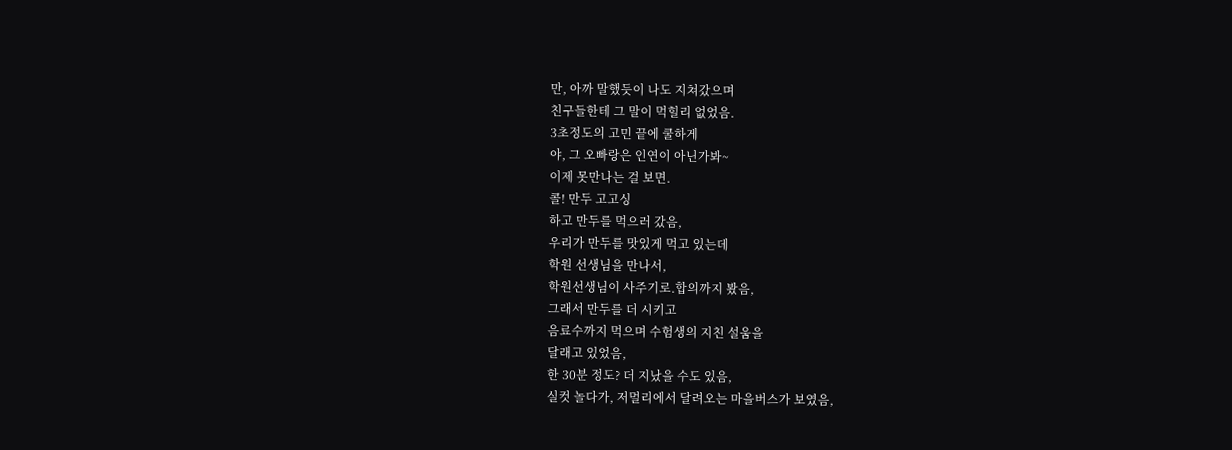만, 아까 말했듯이 나도 지쳐갔으며
친구들한테 그 말이 먹힐리 없었음.
3초정도의 고민 끝에 쿨하게
야, 그 오빠랑은 인연이 아닌가봐~
이제 못만나는 걸 보면.
콜! 만두 고고싱
하고 만두를 먹으러 갔음,
우리가 만두를 맛있게 먹고 있는데
학원 선생님을 만나서,
학원선생님이 사주기로.합의까지 봤음,
그래서 만두를 더 시키고
음료수까지 먹으며 수험생의 지친 설움을
달래고 있었음,
한 30분 정도? 더 지났을 수도 있음,
실컷 놀다가, 저멀리에서 달려오는 마을버스가 보였음,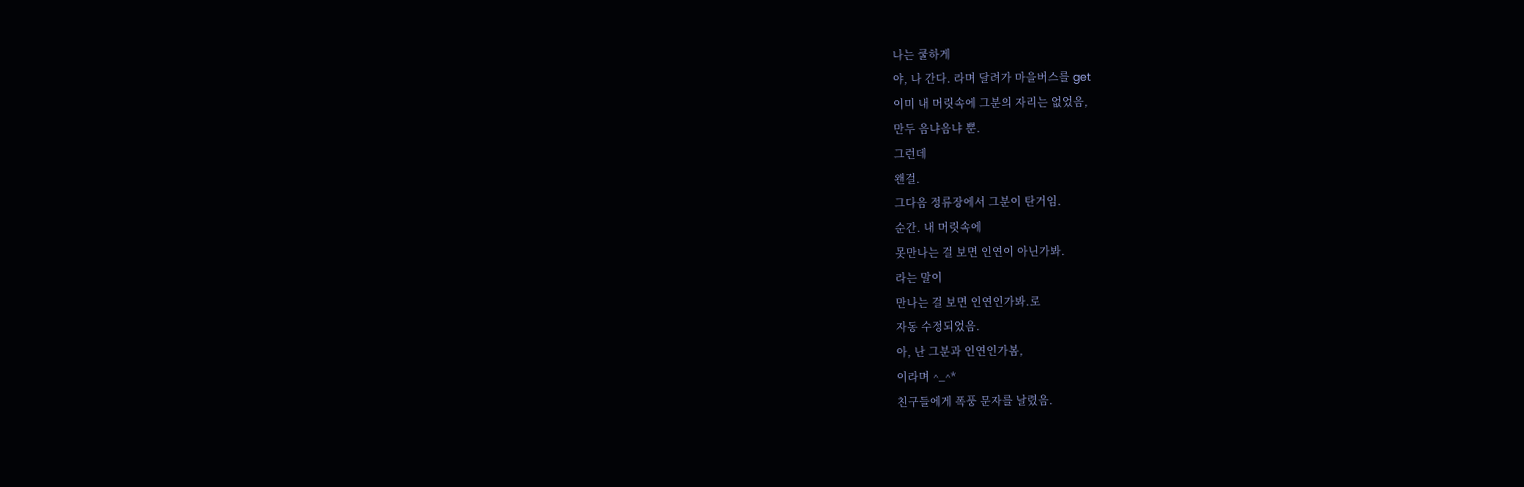나는 쿨하게
야, 나 간다. 라며 달려가 마을버스를 get
이미 내 머릿속에 그분의 자리는 없었음,
만두 음냐음냐 뿐.
그런데
왠걸.
그다음 정류장에서 그분이 탄거임.
순간. 내 머릿속에
못만나는 걸 보면 인연이 아닌가봐.
라는 말이
만나는 걸 보면 인연인가봐.로
자동 수정되었음.
아, 난 그분과 인연인가봄,
이라며 ^_^*
친구들에게 폭풍 문자를 날렸음.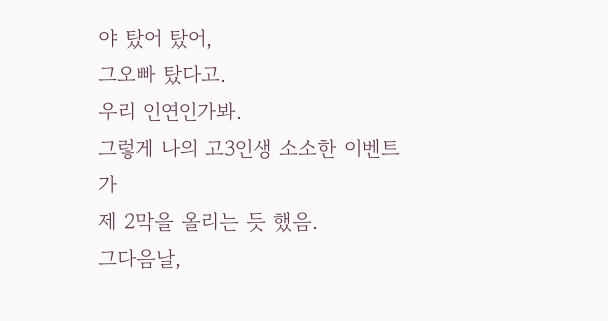야 탔어 탔어,
그오빠 탔다고.
우리 인연인가봐.
그렇게 나의 고3인생 소소한 이벤트가
제 2막을 올리는 듯 했음.
그다음날,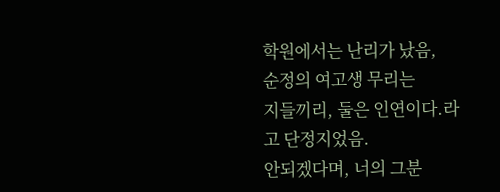학원에서는 난리가 났음,
순정의 여고생 무리는
지들끼리, 둘은 인연이다.라고 단정지었음.
안되겠다며, 너의 그분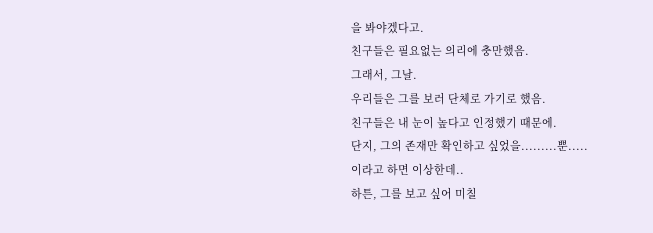을 봐야겠다고.
친구들은 필요없는 의리에 충만했음.
그래서, 그날.
우리들은 그를 보러 단체로 가기로 했음.
친구들은 내 눈이 높다고 인정했기 때문에.
단지, 그의 존재만 확인하고 싶었을.........뿐.....
이라고 하면 이상한데..
하튼, 그를 보고 싶어 미칠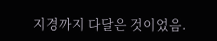지경까지 다달은 것이었음.